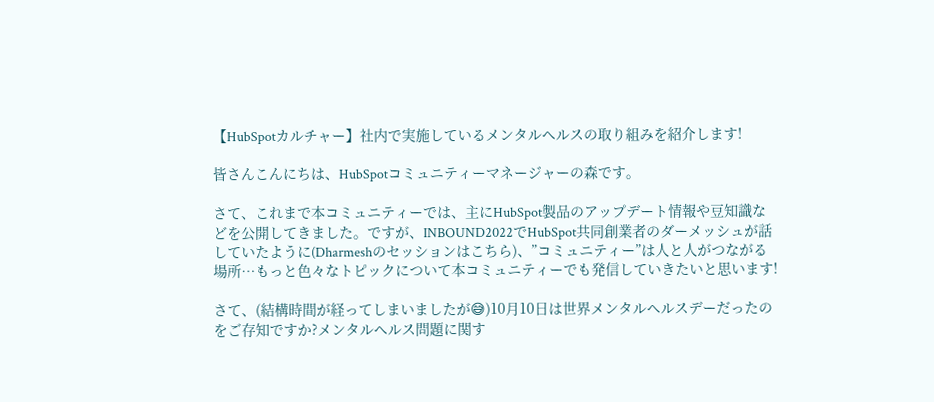【HubSpotカルチャー】社内で実施しているメンタルヘルスの取り組みを紹介します!

皆さんこんにちは、HubSpotコミュニティーマネージャーの森です。

さて、これまで本コミュニティーでは、主にHubSpot製品のアップデート情報や豆知識などを公開してきました。ですが、INBOUND2022でHubSpot共同創業者のダーメッシュが話していたように(Dharmeshのセッションはこちら)、”コミュニティー”は人と人がつながる場所…もっと色々なトピックについて本コミュニティーでも発信していきたいと思います!

さて、(結構時間が経ってしまいましたが😅)10月10日は世界メンタルヘルスデーだったのをご存知ですか?メンタルヘルス問題に関す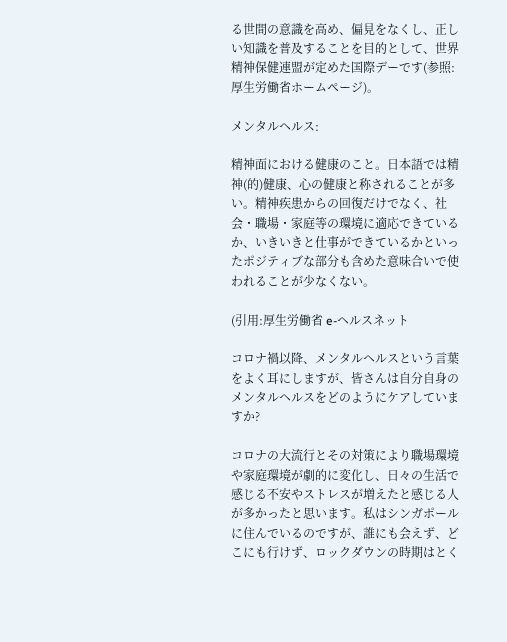る世間の意識を高め、偏見をなくし、正しい知識を普及することを目的として、世界精神保健連盟が定めた国際デーです(参照:厚生労働省ホームページ)。

メンタルヘルス:

精神面における健康のこと。日本語では精神(的)健康、心の健康と称されることが多い。精神疾患からの回復だけでなく、社会・職場・家庭等の環境に適応できているか、いきいきと仕事ができているかといったポジティブな部分も含めた意味合いで使われることが少なくない。

(引用:厚生労働省 e-ヘルスネット

コロナ禍以降、メンタルヘルスという言葉をよく耳にしますが、皆さんは自分自身のメンタルヘルスをどのようにケアしていますか?

コロナの大流行とその対策により職場環境や家庭環境が劇的に変化し、日々の生活で感じる不安やストレスが増えたと感じる人が多かったと思います。私はシンガポールに住んでいるのですが、誰にも会えず、どこにも行けず、ロックダウンの時期はとく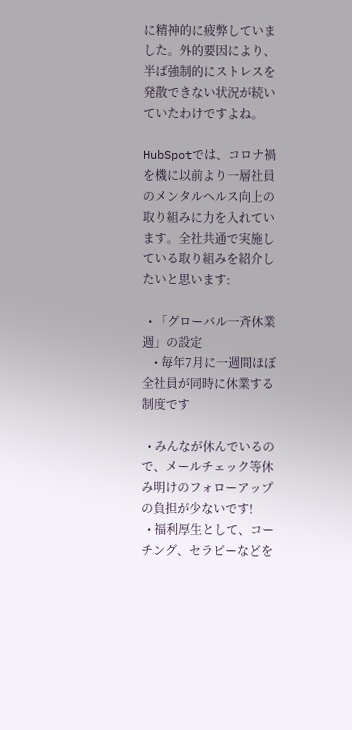に精神的に疲弊していました。外的要因により、半ば強制的にストレスを発散できない状況が続いていたわけですよね。

HubSpotでは、コロナ禍を機に以前より一層社員のメンタルヘルス向上の取り組みに力を入れています。全社共通で実施している取り組みを紹介したいと思います:

  • 「グローバル一斉休業週」の設定
    • 毎年7月に一週間ほぼ全社員が同時に休業する制度です

  • みんなが休んでいるので、メールチェック等休み明けのフォローアップの負担が少ないです!
  • 福利厚生として、コーチング、セラピーなどを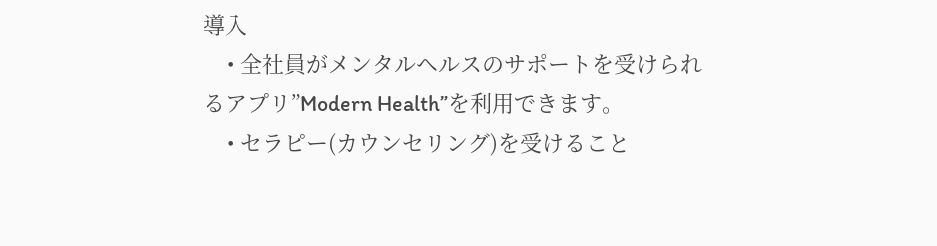導入
    • 全社員がメンタルヘルスのサポートを受けられるアプリ”Modern Health”を利用できます。
    • セラピー(カウンセリング)を受けること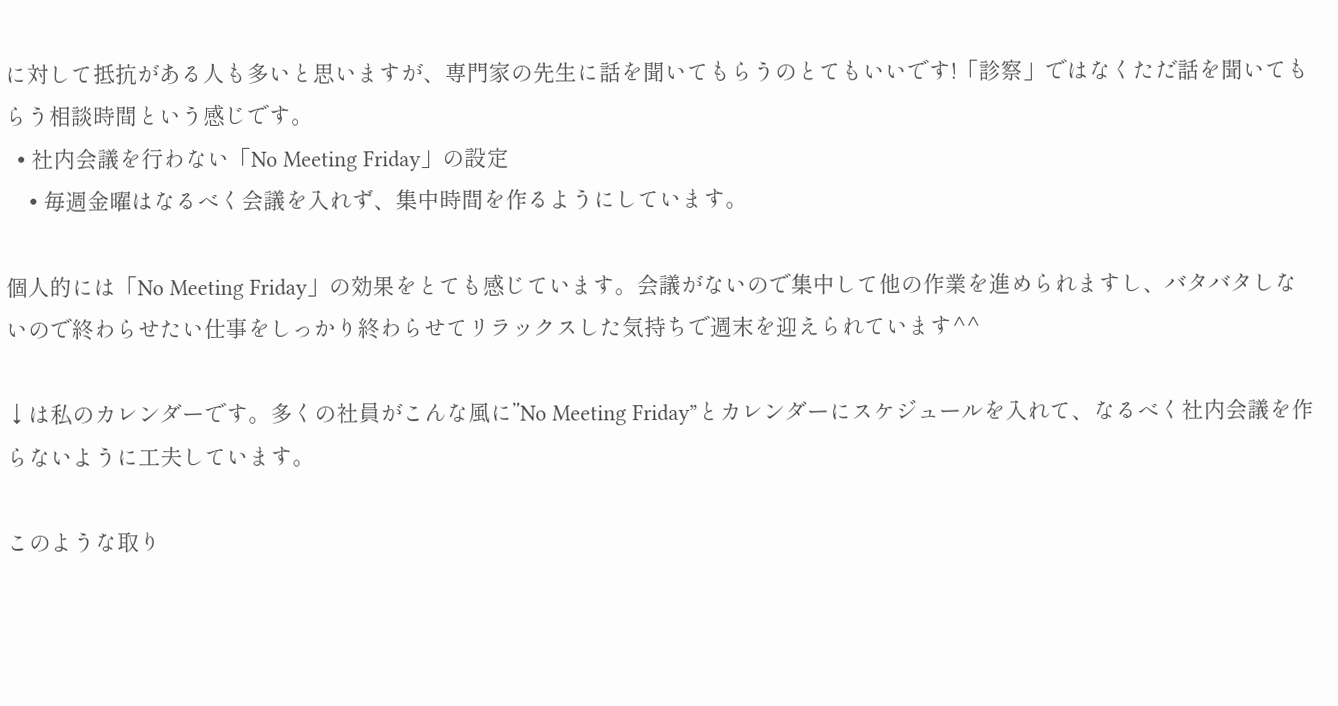に対して抵抗がある人も多いと思いますが、専門家の先生に話を聞いてもらうのとてもいいです!「診察」ではなくただ話を聞いてもらう相談時間という感じです。
  • 社内会議を行わない「No Meeting Friday」の設定
    • 毎週金曜はなるべく会議を入れず、集中時間を作るようにしています。

個人的には「No Meeting Friday」の効果をとても感じています。会議がないので集中して他の作業を進められますし、バタバタしないので終わらせたい仕事をしっかり終わらせてリラックスした気持ちで週末を迎えられています^^

↓は私のカレンダーです。多くの社員がこんな風に”No Meeting Friday”とカレンダーにスケジュールを入れて、なるべく社内会議を作らないように工夫しています。

このような取り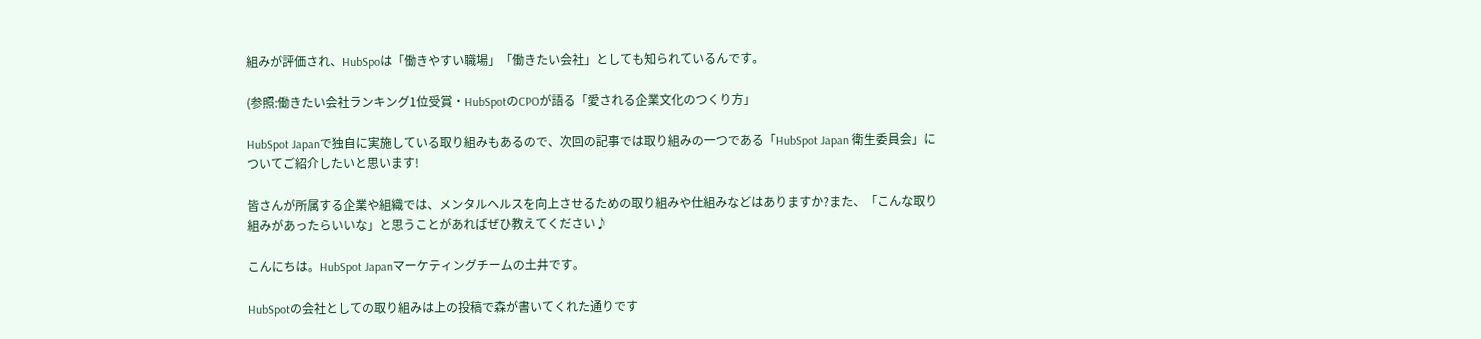組みが評価され、HubSpoは「働きやすい職場」「働きたい会社」としても知られているんです。

(参照:働きたい会社ランキング1位受賞・HubSpotのCPOが語る「愛される企業文化のつくり方」

HubSpot Japanで独自に実施している取り組みもあるので、次回の記事では取り組みの一つである「HubSpot Japan 衛生委員会」についてご紹介したいと思います!

皆さんが所属する企業や組織では、メンタルヘルスを向上させるための取り組みや仕組みなどはありますか?また、「こんな取り組みがあったらいいな」と思うことがあればぜひ教えてください♪

こんにちは。HubSpot Japanマーケティングチームの土井です。

HubSpotの会社としての取り組みは上の投稿で森が書いてくれた通りです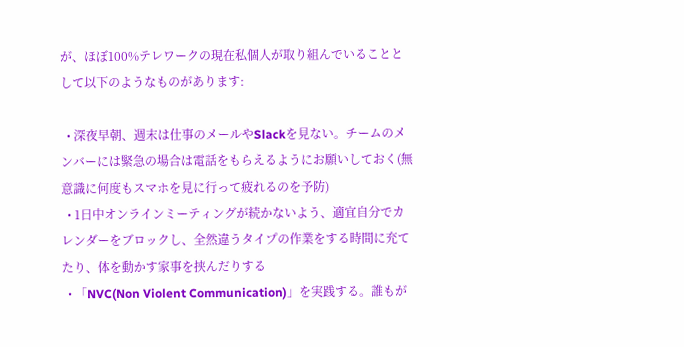が、ほぼ100%テレワークの現在私個人が取り組んでいることとして以下のようなものがあります:

  • 深夜早朝、週末は仕事のメールやSlackを見ない。チームのメンバーには緊急の場合は電話をもらえるようにお願いしておく(無意識に何度もスマホを見に行って疲れるのを予防)
  • 1日中オンラインミーティングが続かないよう、適宜自分でカレンダーをブロックし、全然違うタイプの作業をする時間に充てたり、体を動かす家事を挟んだりする
  • 「NVC(Non Violent Communication)」を実践する。誰もが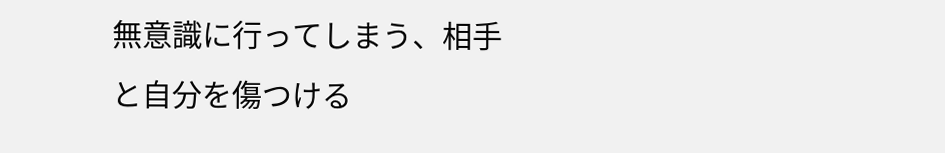無意識に行ってしまう、相手と自分を傷つける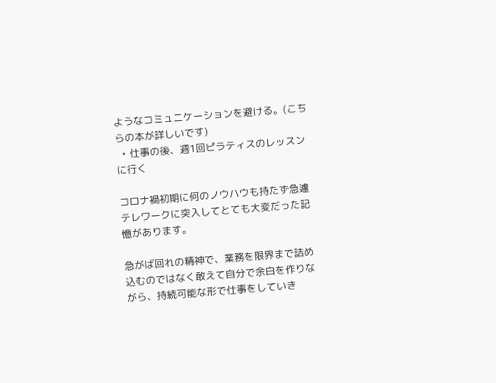ようなコミュニケーションを避ける。(こちらの本が詳しいです)
  • 仕事の後、週1回ピラティスのレッスンに行く

コロナ禍初期に何のノウハウも持たず急遽テレワークに突入してとても大変だった記憶があります。

急がば回れの精神で、業務を限界まで詰め込むのではなく敢えて自分で余白を作りながら、持続可能な形で仕事をしていき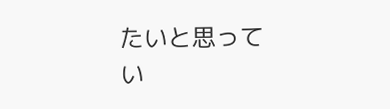たいと思ってい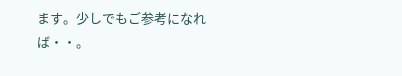ます。少しでもご参考になれば・・。